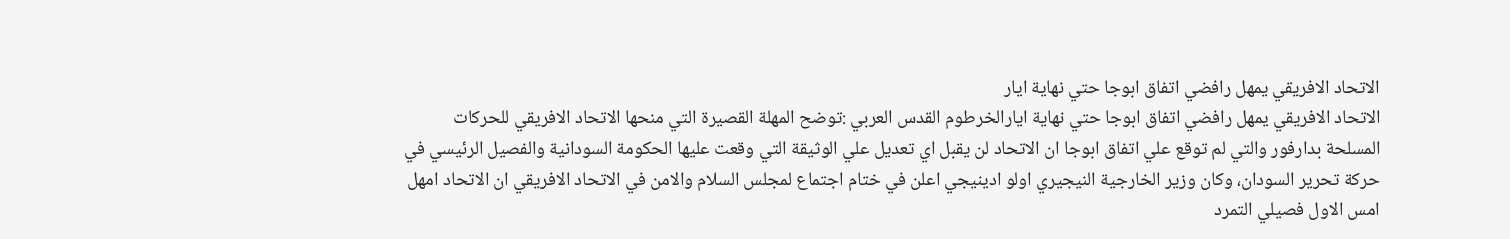الاتحاد الافريقي يمهل رافضي اتفاق ابوجا حتي نهاية ايار
الاتحاد الافريقي يمهل رافضي اتفاق ابوجا حتي نهاية ايارالخرطوم القدس العربي :توضح المهلة القصيرة التي منحها الاتحاد الافريقي للحركات المسلحة بدارفور والتي لم توقع علي اتفاق ابوجا ان الاتحاد لن يقبل اي تعديل علي الوثيقة التي وقعت عليها الحكومة السودانية والفصيل الرئيسي في حركة تحرير السودان، وكان وزير الخارجية النيجيري اولو ادينيجي اعلن في ختام اجتماع لمجلس السلام والامن في الاتحاد الافريقي ان الاتحاد امهل امس الاول فصيلي التمرد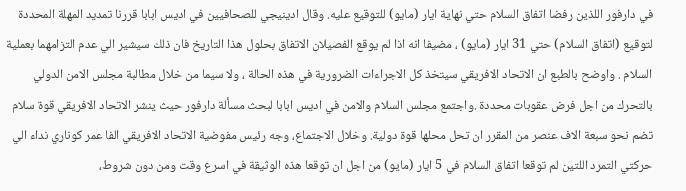في دارفور اللذين رفضا اتفاق السلام حتي نهاية ايار (مايو) للتوقيع عليه. وقال ادينيجي للصحافيين في اديس ابابا قررنا تمديد المهلة المحددة لتوقيع (اتفاق السلام) حتي 31 ايار (مايو) ، مضيفا انه اذا لم يوقع الفصيلان الاتفاق بحلول هذا التاريخ فان ذلك سيشير الي عدم التزامهما بعملية السلام . واوضح بالطبع ان الاتحاد الافريقي سيتخذ كل الاجراءات الضرورية في هذه الحالة ، ولا سيما من خلال مطالبة مجلس الامن الدولي بالتحرك من اجل فرض عقوبات محددة .واجتمع مجلس السلام والامن في اديس ابابا لبحث مسألة دارفور حيث ينشر الاتحاد الافريقي قوة سلام تضم نحو سبعة الاف عنصر من المقرر ان تحل محلها قوة دولية. وخلال الاجتماع، وجه رئيس مفوضية الاتحاد الافريقي الفا عمر كوناري نداء الي حركتي التمرد اللتين لم توقعا اتفاق السلام في 5 ايار (مايو) من اجل ان توقعا هذه الوثيقة في اسرع وقت ومن دون شروط،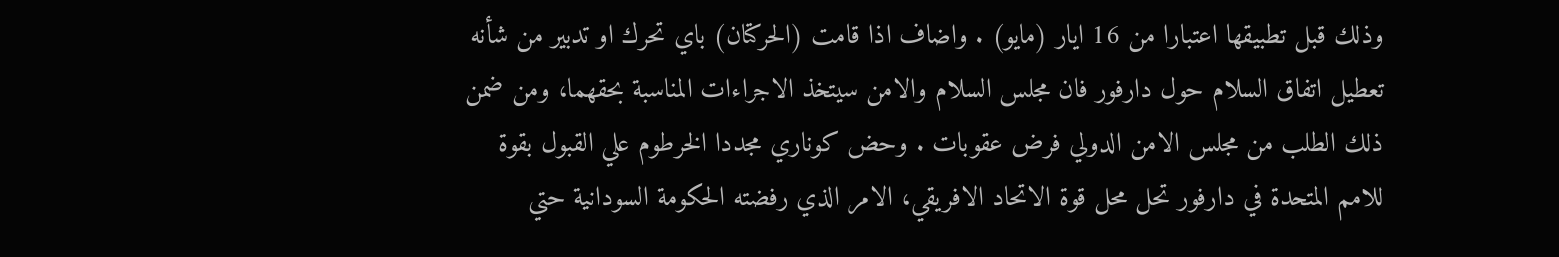وذلك قبل تطبيقها اعتبارا من 16 ايار (مايو) . واضاف اذا قامت (الحركتان) باي تحرك او تدبير من شأنه تعطيل اتفاق السلام حول دارفور فان مجلس السلام والامن سيتخذ الاجراءات المناسبة بحقهما، ومن ضمن ذلك الطلب من مجلس الامن الدولي فرض عقوبات . وحض كوناري مجددا الخرطوم علي القبول بقوة للامم المتحدة في دارفور تحل محل قوة الاتحاد الافريقي، الامر الذي رفضته الحكومة السودانية حتي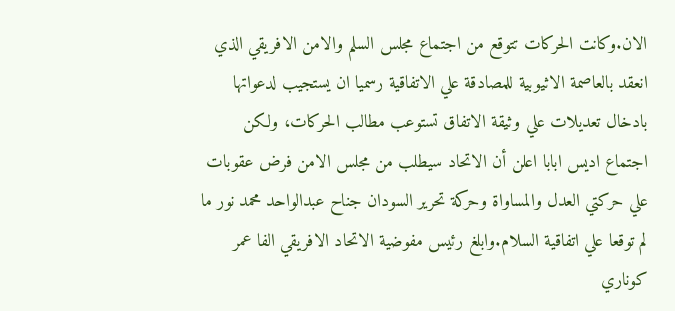الان.وكانت الحركات تتوقع من اجتماع مجلس السلم والامن الافريقي الذي انعقد بالعاصمة الاثيوبية للمصادقة علي الاتفاقية رسميا ان يستجيب لدعواتها بادخال تعديلات علي وثيقة الاتفاق تستوعب مطالب الحركات، ولكن اجتماع اديس ابابا اعلن أن الاتحاد سيطلب من مجلس الامن فرض عقوبات علي حركتي العدل والمساواة وحركة تحرير السودان جناح عبدالواحد محمد نور ما لم توقعا علي اتفاقية السلام.وابلغ رئيس مفوضية الاتحاد الافريقي الفا عمر كوناري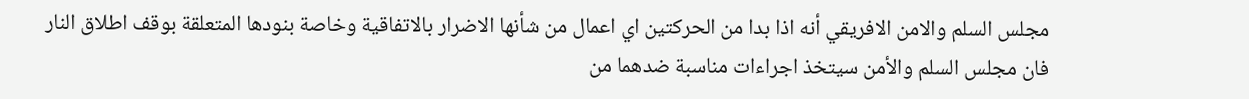مجلس السلم والامن الافريقي أنه اذا بدا من الحركتين اي اعمال من شأنها الاضرار بالاتفاقية وخاصة بنودها المتعلقة بوقف اطلاق النار فان مجلس السلم والأمن سيتخذ اجراءات مناسبة ضدهما من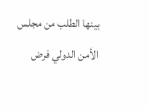بينها الطلب من مجلس الأمن الدولي فرض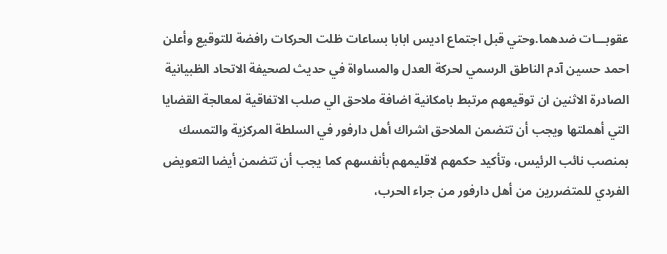عقوبـــات ضدهما.وحتي قبل اجتماع اديس ابابا بساعات ظلت الحركات رافضة للتوقيع وأعلن احمد حسين آدم الناطق الرسمي لحركة العدل والمساواة في حديث لصحيفة الاتحاد الظبيانية الصادرة الاثنين ان توقيعهم مرتبط بامكانية اضافة ملاحق الي صلب الاتفاقية لمعالجة القضايا التي أهملتها ويجب أن تتضمن الملاحق اشراك أهل دارفور في السلطة المركزية والتمسك بمنصب نائب الرئيس، وتأكيد حكمهم لاقليمهم بأنفسهم كما يجب أن تتضمن أيضا التعويض الفردي للمتضررين من أهل دارفور من جراء الحرب،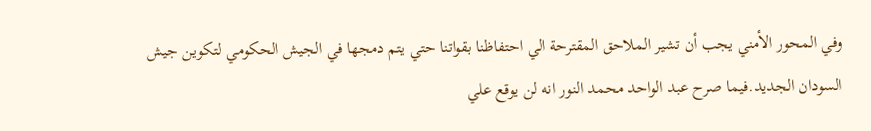وفي المحور الأمني يجب أن تشير الملاحق المقترحة الي احتفاظنا بقواتنا حتي يتم دمجها في الجيش الحكومي لتكوين جيش السودان الجديد.فيما صرح عبد الواحد محمد النور انه لن يوقع علي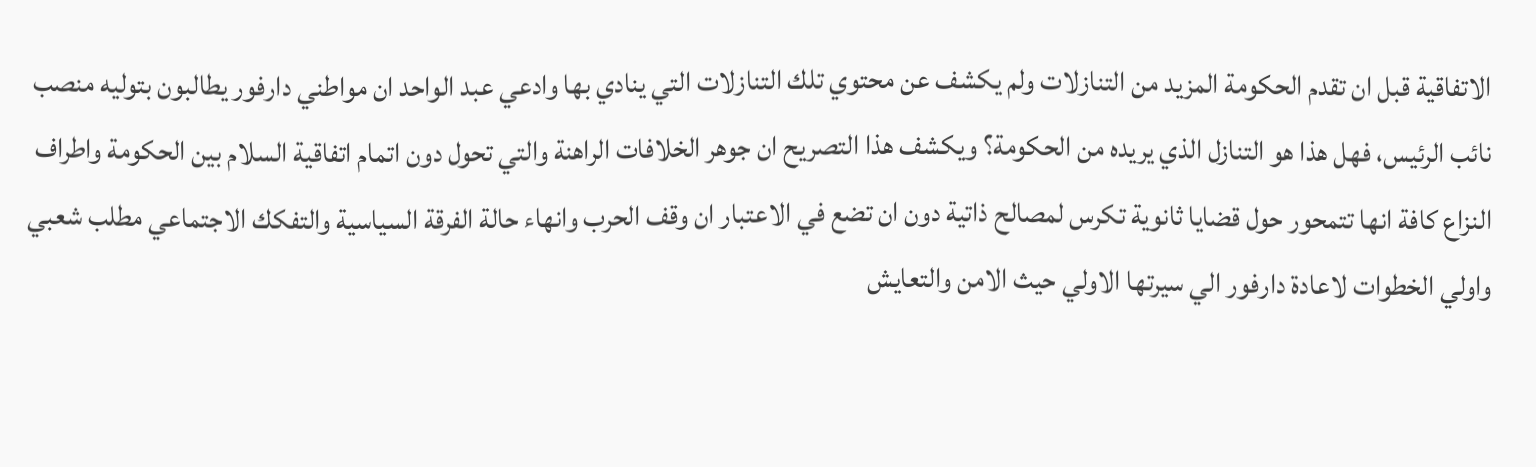الاتفاقية قبل ان تقدم الحكومة المزيد من التنازلات ولم يكشف عن محتوي تلك التنازلات التي ينادي بها وادعي عبد الواحد ان مواطني دارفور يطالبون بتوليه منصب نائب الرئيس، فهل هذا هو التنازل الذي يريده من الحكومة؟ ويكشف هذا التصريح ان جوهر الخلافات الراهنة والتي تحول دون اتمام اتفاقية السلام بين الحكومة واطراف النزاع كافة انها تتمحور حول قضايا ثانوية تكرس لمصالح ذاتية دون ان تضع في الاعتبار ان وقف الحرب وانهاء حالة الفرقة السياسية والتفكك الاجتماعي مطلب شعبي واولي الخطوات لاعادة دارفور الي سيرتها الاولي حيث الامن والتعايش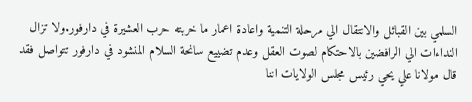السلمي بين القبائل والانتقال الي مرحلة التنمية واعادة اعمار ما خربته حرب العشيرة في دارفور.ولا تزال النداءات الي الرافضين بالاحتكام لصوت العقل وعدم تضييع سانحة السلام المنشود في دارفور تتواصل فقد قال مولانا علي يحي رئيس مجلس الولايات اننا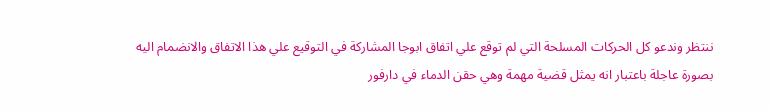ننتظر وندعو كل الحركات المسلحة التي لم توقع علي اتفاق ابوجا المشاركة في التوقيع علي هذا الاتفاق والانضمام اليه بصورة عاجلة باعتبار انه يمثل قضية مهمة وهي حقن الدماء في دارفور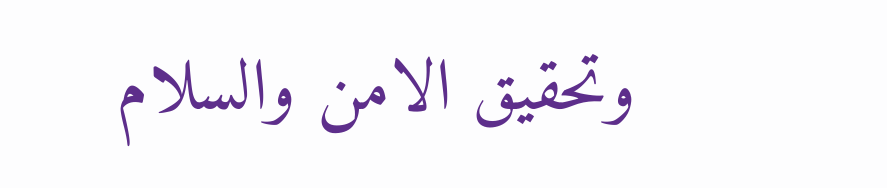وتحقيق الامن والسلام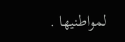لمواطنيها .